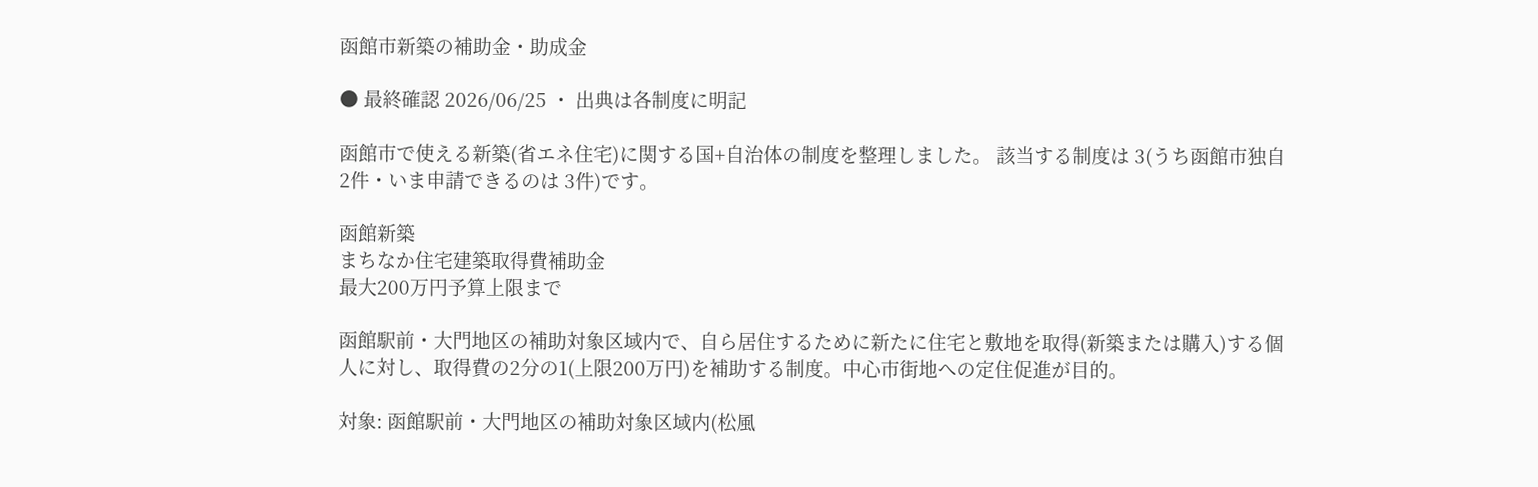函館市新築の補助金・助成金

● 最終確認 2026/06/25 ・ 出典は各制度に明記

函館市で使える新築(省エネ住宅)に関する国+自治体の制度を整理しました。 該当する制度は 3(うち函館市独自 2件・いま申請できるのは 3件)です。

函館新築
まちなか住宅建築取得費補助金
最大200万円予算上限まで

函館駅前・大門地区の補助対象区域内で、自ら居住するために新たに住宅と敷地を取得(新築または購入)する個人に対し、取得費の2分の1(上限200万円)を補助する制度。中心市街地への定住促進が目的。

対象: 函館駅前・大門地区の補助対象区域内(松風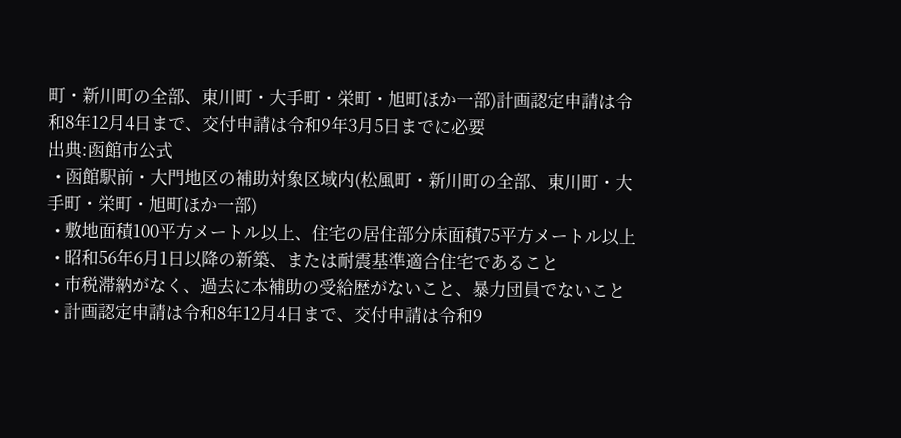町・新川町の全部、東川町・大手町・栄町・旭町ほか一部)計画認定申請は令和8年12月4日まで、交付申請は令和9年3月5日までに必要
出典:函館市公式
  • 函館駅前・大門地区の補助対象区域内(松風町・新川町の全部、東川町・大手町・栄町・旭町ほか一部)
  • 敷地面積100平方メートル以上、住宅の居住部分床面積75平方メートル以上
  • 昭和56年6月1日以降の新築、または耐震基準適合住宅であること
  • 市税滞納がなく、過去に本補助の受給歴がないこと、暴力団員でないこと
  • 計画認定申請は令和8年12月4日まで、交付申請は令和9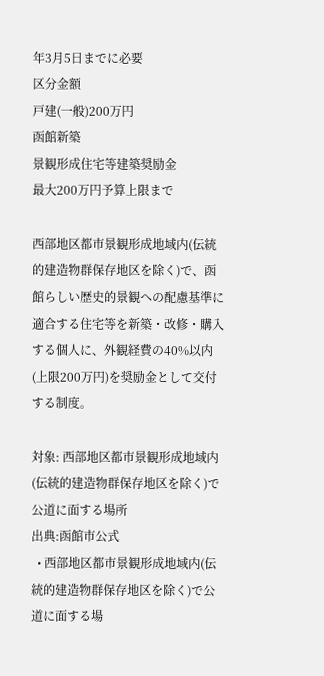年3月5日までに必要
区分金額
戸建(一般)200万円
函館新築
景観形成住宅等建築奨励金
最大200万円予算上限まで

西部地区都市景観形成地域内(伝統的建造物群保存地区を除く)で、函館らしい歴史的景観への配慮基準に適合する住宅等を新築・改修・購入する個人に、外観経費の40%以内(上限200万円)を奨励金として交付する制度。

対象: 西部地区都市景観形成地域内(伝統的建造物群保存地区を除く)で公道に面する場所
出典:函館市公式
  • 西部地区都市景観形成地域内(伝統的建造物群保存地区を除く)で公道に面する場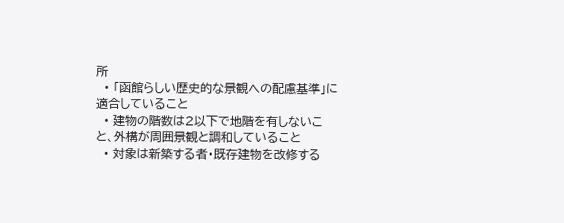所
  • 「函館らしい歴史的な景観への配慮基準」に適合していること
  • 建物の階数は2以下で地階を有しないこと、外構が周囲景観と調和していること
  • 対象は新築する者・既存建物を改修する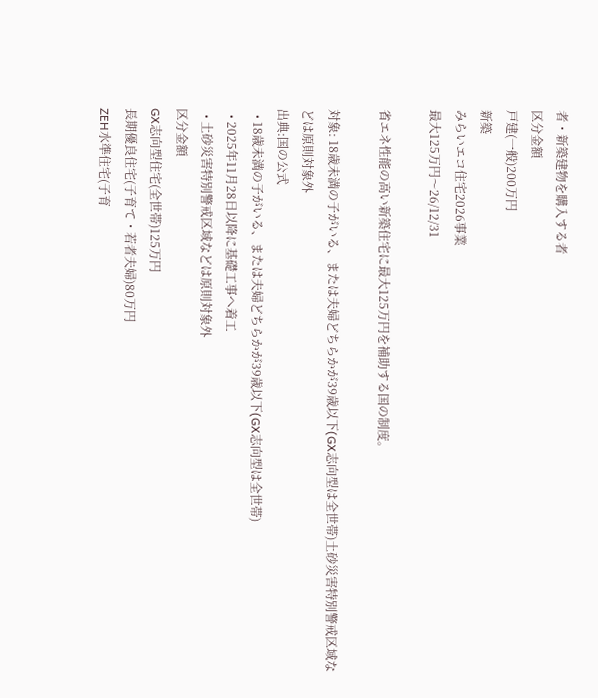者・新築建物を購入する者
区分金額
戸建(一般)200万円
新築
みらいエコ住宅2026事業
最大125万円〜26/12/31

省エネ性能の高い新築住宅に最大125万円を補助する国の制度。

対象: 18歳未満の子がいる、または夫婦どちらかが39歳以下(GX志向型は全世帯)土砂災害特別警戒区域などは原則対象外
出典:国の公式
  • 18歳未満の子がいる、または夫婦どちらかが39歳以下(GX志向型は全世帯)
  • 2025年11月28日以降に基礎工事へ着工
  • 土砂災害特別警戒区域などは原則対象外
区分金額
GX志向型住宅(全世帯)125万円
長期優良住宅(子育て・若者夫婦)80万円
ZEH水準住宅(子育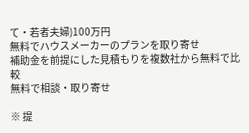て・若者夫婦)100万円
無料でハウスメーカーのプランを取り寄せ
補助金を前提にした見積もりを複数社から無料で比較
無料で相談・取り寄せ

※ 提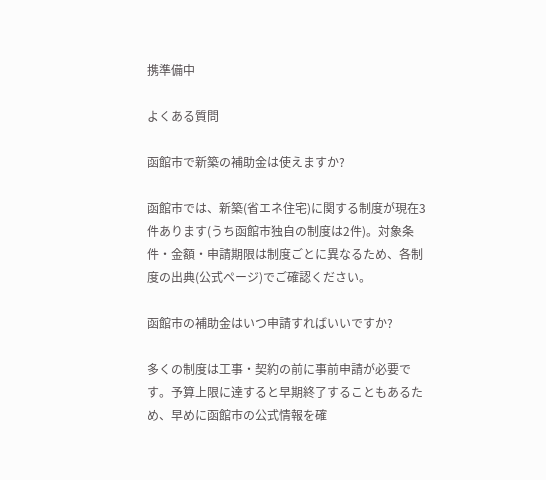携準備中

よくある質問

函館市で新築の補助金は使えますか?

函館市では、新築(省エネ住宅)に関する制度が現在3件あります(うち函館市独自の制度は2件)。対象条件・金額・申請期限は制度ごとに異なるため、各制度の出典(公式ページ)でご確認ください。

函館市の補助金はいつ申請すればいいですか?

多くの制度は工事・契約の前に事前申請が必要です。予算上限に達すると早期終了することもあるため、早めに函館市の公式情報を確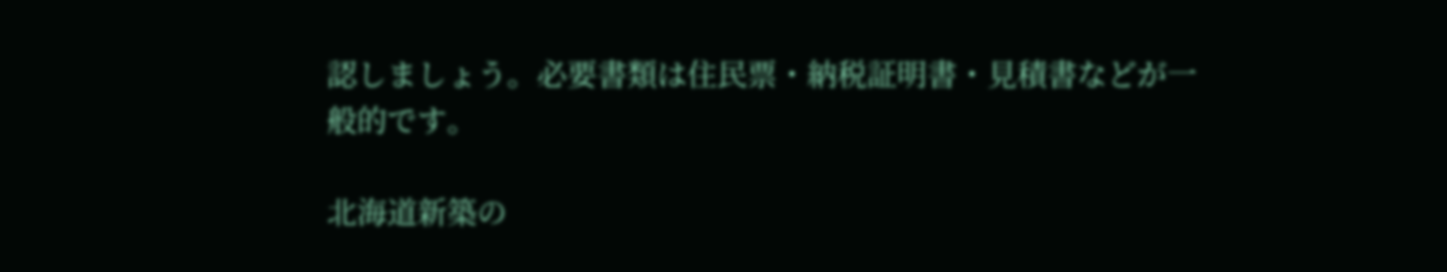認しましょう。必要書類は住民票・納税証明書・見積書などが一般的です。

北海道新築の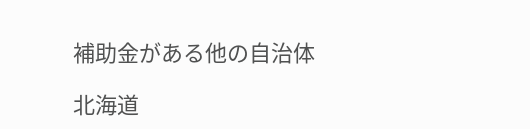補助金がある他の自治体

北海道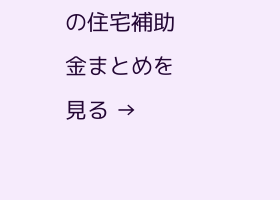の住宅補助金まとめを見る →